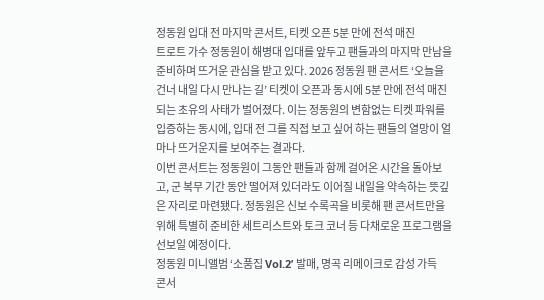정동원 입대 전 마지막 콘서트, 티켓 오픈 5분 만에 전석 매진
트로트 가수 정동원이 해병대 입대를 앞두고 팬들과의 마지막 만남을 준비하며 뜨거운 관심을 받고 있다. 2026 정동원 팬 콘서트 ‘오늘을 건너 내일 다시 만나는 길’ 티켓이 오픈과 동시에 5분 만에 전석 매진되는 초유의 사태가 벌어졌다. 이는 정동원의 변함없는 티켓 파워를 입증하는 동시에, 입대 전 그를 직접 보고 싶어 하는 팬들의 열망이 얼마나 뜨거운지를 보여주는 결과다.
이번 콘서트는 정동원이 그동안 팬들과 함께 걸어온 시간을 돌아보고, 군 복무 기간 동안 떨어져 있더라도 이어질 내일을 약속하는 뜻깊은 자리로 마련됐다. 정동원은 신보 수록곡을 비롯해 팬 콘서트만을 위해 특별히 준비한 세트리스트와 토크 코너 등 다채로운 프로그램을 선보일 예정이다.
정동원 미니앨범 ‘소품집 Vol.2’ 발매, 명곡 리메이크로 감성 가득
콘서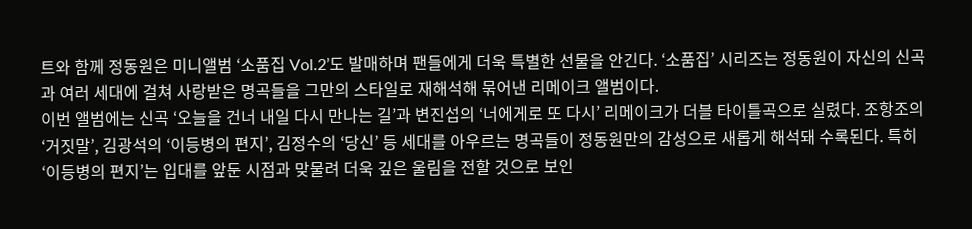트와 함께 정동원은 미니앨범 ‘소품집 Vol.2’도 발매하며 팬들에게 더욱 특별한 선물을 안긴다. ‘소품집’ 시리즈는 정동원이 자신의 신곡과 여러 세대에 걸쳐 사랑받은 명곡들을 그만의 스타일로 재해석해 묶어낸 리메이크 앨범이다.
이번 앨범에는 신곡 ‘오늘을 건너 내일 다시 만나는 길’과 변진섭의 ‘너에게로 또 다시’ 리메이크가 더블 타이틀곡으로 실렸다. 조항조의 ‘거짓말’, 김광석의 ‘이등병의 편지’, 김정수의 ‘당신’ 등 세대를 아우르는 명곡들이 정동원만의 감성으로 새롭게 해석돼 수록된다. 특히 ‘이등병의 편지’는 입대를 앞둔 시점과 맞물려 더욱 깊은 울림을 전할 것으로 보인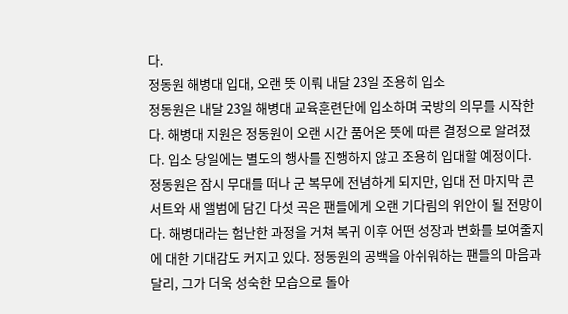다.
정동원 해병대 입대, 오랜 뜻 이뤄 내달 23일 조용히 입소
정동원은 내달 23일 해병대 교육훈련단에 입소하며 국방의 의무를 시작한다. 해병대 지원은 정동원이 오랜 시간 품어온 뜻에 따른 결정으로 알려졌다. 입소 당일에는 별도의 행사를 진행하지 않고 조용히 입대할 예정이다.
정동원은 잠시 무대를 떠나 군 복무에 전념하게 되지만, 입대 전 마지막 콘서트와 새 앨범에 담긴 다섯 곡은 팬들에게 오랜 기다림의 위안이 될 전망이다. 해병대라는 험난한 과정을 거쳐 복귀 이후 어떤 성장과 변화를 보여줄지에 대한 기대감도 커지고 있다. 정동원의 공백을 아쉬워하는 팬들의 마음과 달리, 그가 더욱 성숙한 모습으로 돌아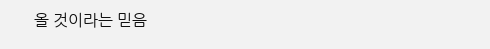올 것이라는 믿음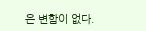은 변함이 없다.